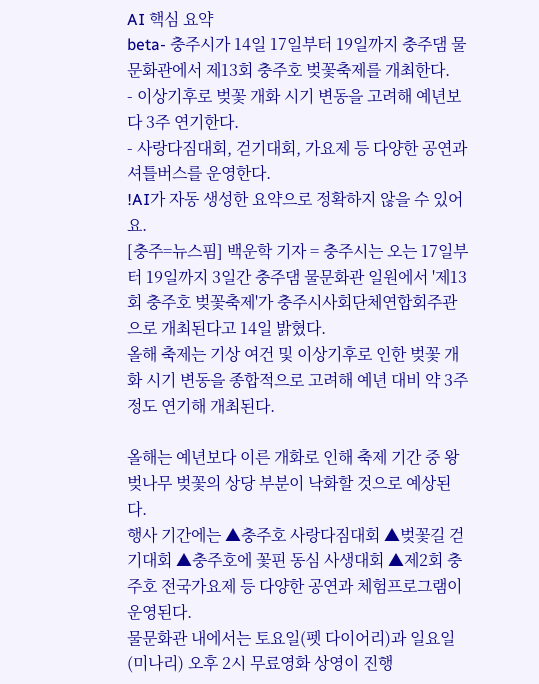AI 핵심 요약
beta- 충주시가 14일 17일부터 19일까지 충주댐 물문화관에서 제13회 충주호 벚꽃축제를 개최한다.
- 이상기후로 벚꽃 개화 시기 변동을 고려해 예년보다 3주 연기한다.
- 사랑다짐대회, 걷기대회, 가요제 등 다양한 공연과 셔틀버스를 운영한다.
!AI가 자동 생성한 요약으로 정확하지 않을 수 있어요.
[충주=뉴스핌] 백운학 기자 = 충주시는 오는 17일부터 19일까지 3일간 충주댐 물문화관 일원에서 '제13회 충주호 벚꽃축제'가 충주시사회단체연합회주관으로 개최된다고 14일 밝혔다.
올해 축제는 기상 여건 및 이상기후로 인한 벚꽃 개화 시기 변동을 종합적으로 고려해 예년 대비 약 3주 정도 연기해 개최된다.

올해는 예년보다 이른 개화로 인해 축제 기간 중 왕벚나무 벚꽃의 상당 부분이 낙화할 것으로 예상된다.
행사 기간에는 ▲충주호 사랑다짐대회 ▲벚꽃길 걷기대회 ▲충주호에 꽃핀 동심 사생대회 ▲제2회 충주호 전국가요제 등 다양한 공연과 체험프로그램이 운영된다.
물문화관 내에서는 토요일(펫 다이어리)과 일요일(미나리) 오후 2시 무료영화 상영이 진행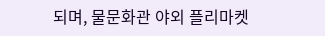되며, 물문화관 야외 플리마켓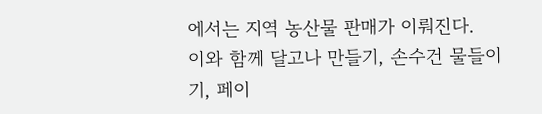에서는 지역 농산물 판매가 이뤄진다.
이와 함께 달고나 만들기, 손수건 물들이기, 페이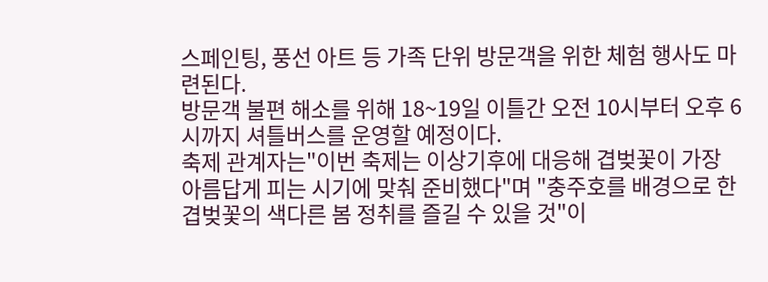스페인팅, 풍선 아트 등 가족 단위 방문객을 위한 체험 행사도 마련된다.
방문객 불편 해소를 위해 18~19일 이틀간 오전 10시부터 오후 6시까지 셔틀버스를 운영할 예정이다.
축제 관계자는"이번 축제는 이상기후에 대응해 겹벚꽃이 가장 아름답게 피는 시기에 맞춰 준비했다"며 "충주호를 배경으로 한 겹벚꽃의 색다른 봄 정취를 즐길 수 있을 것"이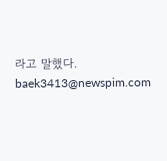라고 말했다.
baek3413@newspim.com